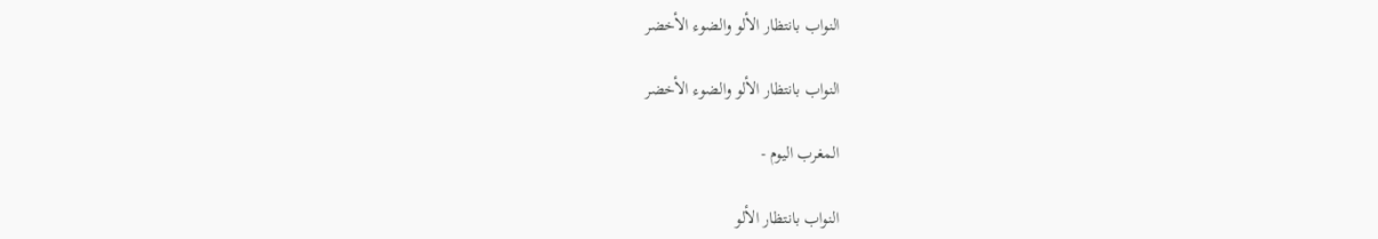النواب بانتظار الألو والضوء الأخضر

النواب بانتظار الألو والضوء الأخضر

المغرب اليوم -

النواب بانتظار الألو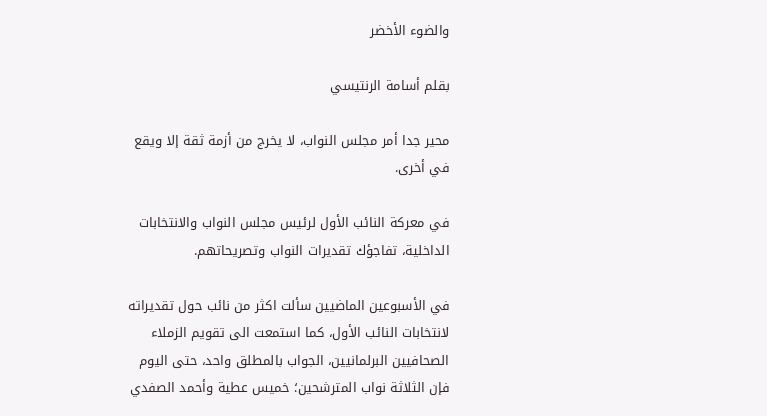والضوء الأخضر

بقلم أسامة الرنتيسي

محير جدا أمر مجلس النواب، لا يخرج من أزمة ثقة إلا ويقع في أخرى.

في معركة النائب الأول لرئيس مجلس النواب والانتخابات الداخلية، تفاجؤك تقديرات النواب وتصريحاتهم.

في الأسبوعين الماضيين سألت اكثر من نائب حول تقديراته لانتخابات النائب الأول، كما استمعت الى تقويم الزملاء الصحافيين البرلمانيين، الجواب بالمطلق واحد، حتى اليوم فإن الثلاثة نواب المترشحين؛ خميس عطية وأحمد الصفدي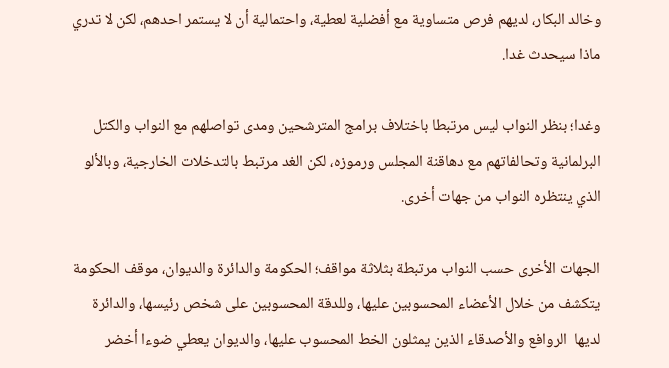وخالد البكار، لديهم فرص متساوية مع أفضلية لعطية، واحتمالية أن لا يستمر احدهم، لكن لا تدري ماذا سيحدث غدا.

وغدا؛ بنظر النواب ليس مرتبطا باختلاف برامج المترشحين ومدى تواصلهم مع النواب والكتل البرلمانية وتحالفاتهم مع دهاقنة المجلس ورموزه، لكن الغد مرتبط بالتدخلات الخارجية، وبالألو الذي ينتظره النواب من جهات أخرى.

الجهات الأخرى حسب النواب مرتبطة بثلاثة مواقف؛ الحكومة والدائرة والديوان، موقف الحكومة يتكشف من خلال الأعضاء المحسوبين عليها، وللدقة المحسوبين على شخص رئيسها، والدائرة لديها  الروافع والأصدقاء الذين يمثلون الخط المحسوب عليها، والديوان يعطي ضوءا أخضر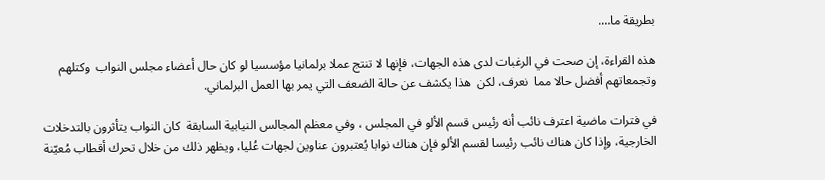بطريقة ما….

هذه القراءة، إن صحت في الرغبات لدى هذه الجهات، فإنها لا تنتج عملا برلمانيا مؤسسيا لو كان حال أعضاء مجلس النواب  وكتلهم وتجمعاتهم أفضل حالا مما  نعرف، لكن  هذا يكشف عن حالة الضعف التي يمر بها العمل البرلماني.

في فترات ماضية اعترف نائب أنه رئيس قسم الألو في المجلس ، وفي معظم المجالس النيابية السابقة  كان النواب يتأثرون بالتدخلات الخارجية، وإذا كان هناك نائب رئيسا لقسم الألو فإن هناك نوابا يُعتبرون عناوين لجهات عُليا، ويظهر ذلك من خلال تحرك أقطاب مُعيّنة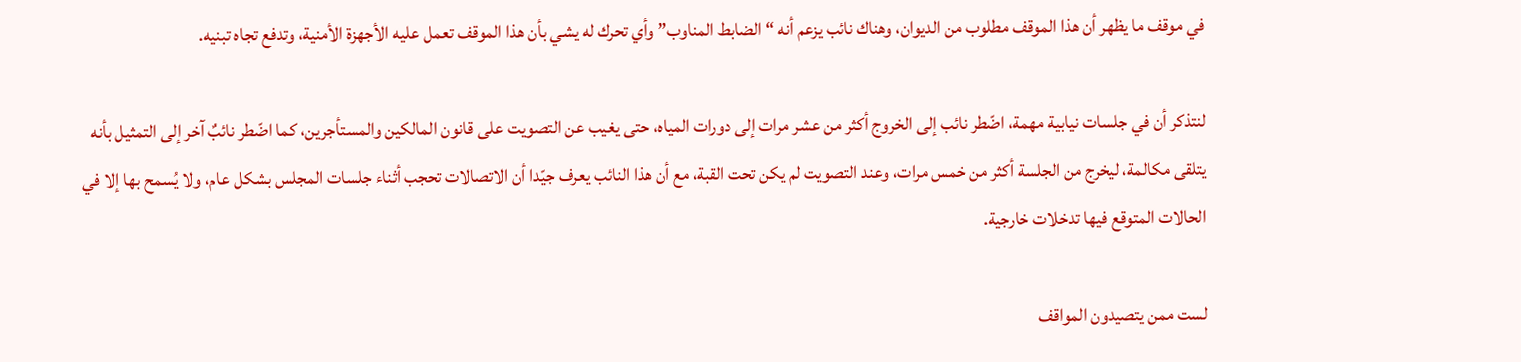في موقف ما يظهر أن هذا الموقف مطلوب من الديوان، وهناك نائب يزعم أنه “الضابط المناوب” وأي تحرك له يشي بأن هذا الموقف تعمل عليه الأجهزة الأمنية، وتدفع تجاه تبنيه.

لنتذكر أن في جلسات نيابية مهمة، اضّطر نائب إلى الخروج أكثر من عشر مرات إلى دورات المياه، حتى يغيب عن التصويت على قانون المالكين والمستأجرين، كما اضّطر نائبٌ آخر إلى التمثيل بأنه يتلقى مكالمة، ليخرج من الجلسة أكثر من خمس مرات، وعند التصويت لم يكن تحت القبة، مع أن هذا النائب يعرف جيّدا أن الاتصالات تحجب أثناء جلسات المجلس بشكل عام، ولا يُسمح بها إلا في الحالات المتوقع فيها تدخلات خارجية.

لست ممن يتصيدون المواقف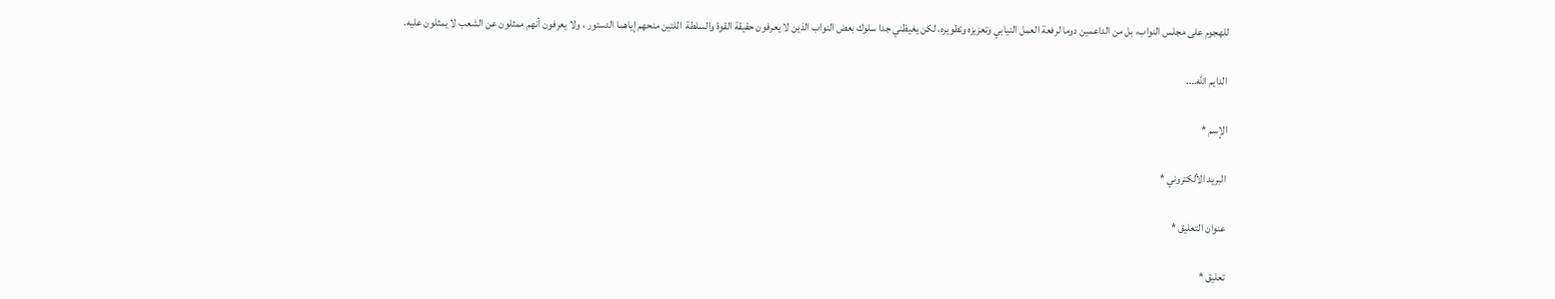للهجوم على مجلس النواب، بل من الداعمين دوما لرفعة العمل النيابي وتعزيزه وتطويره، لكن يغيظني جدا سلوك بعض النواب الذين لا يعرفون حقيقة القوة والسلطة  اللتين منحهم إياهما الدستور ، ولا يعرفون أنهم ممثلون عن الشعب لا يمثلون عليه.

الدايم الله….

الإسم *

البريد الألكتروني *

عنوان التعليق *

تعليق *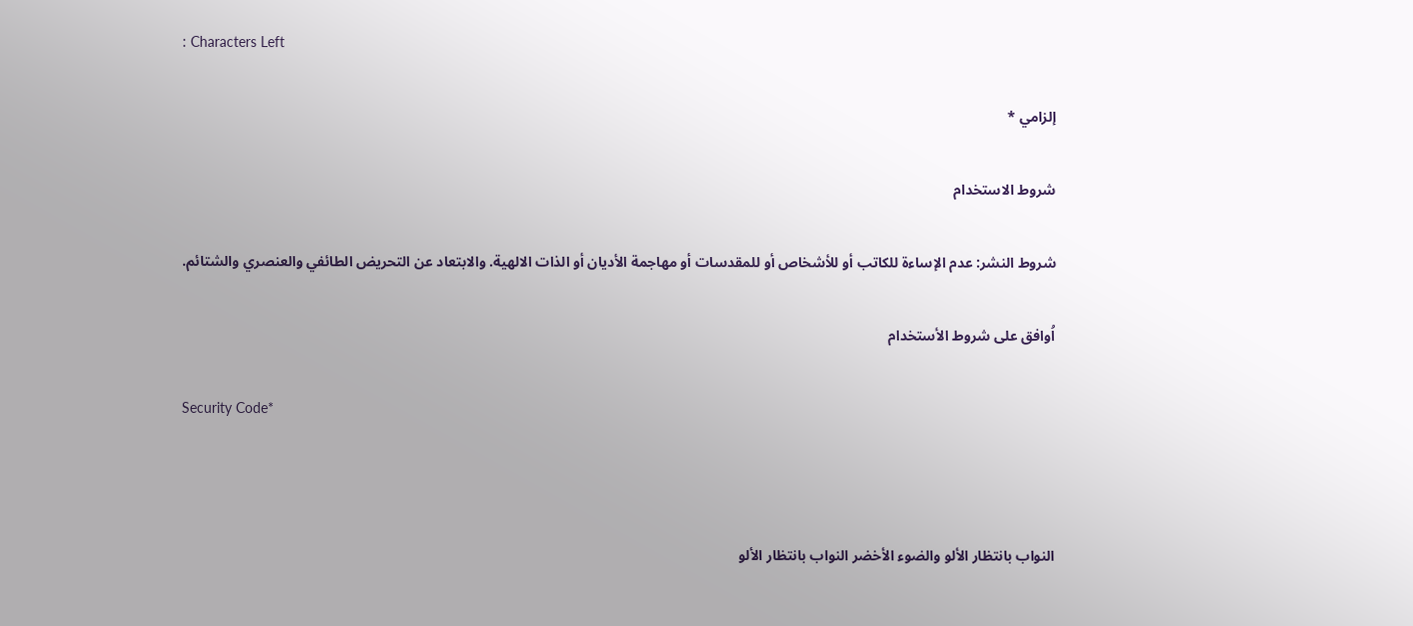: Characters Left

إلزامي *

شروط الاستخدام

شروط النشر: عدم الإساءة للكاتب أو للأشخاص أو للمقدسات أو مهاجمة الأديان أو الذات الالهية. والابتعاد عن التحريض الطائفي والعنصري والشتائم.

اُوافق على شروط الأستخدام

Security Code*



النواب بانتظار الألو والضوء الأخضر النواب بانتظار الألو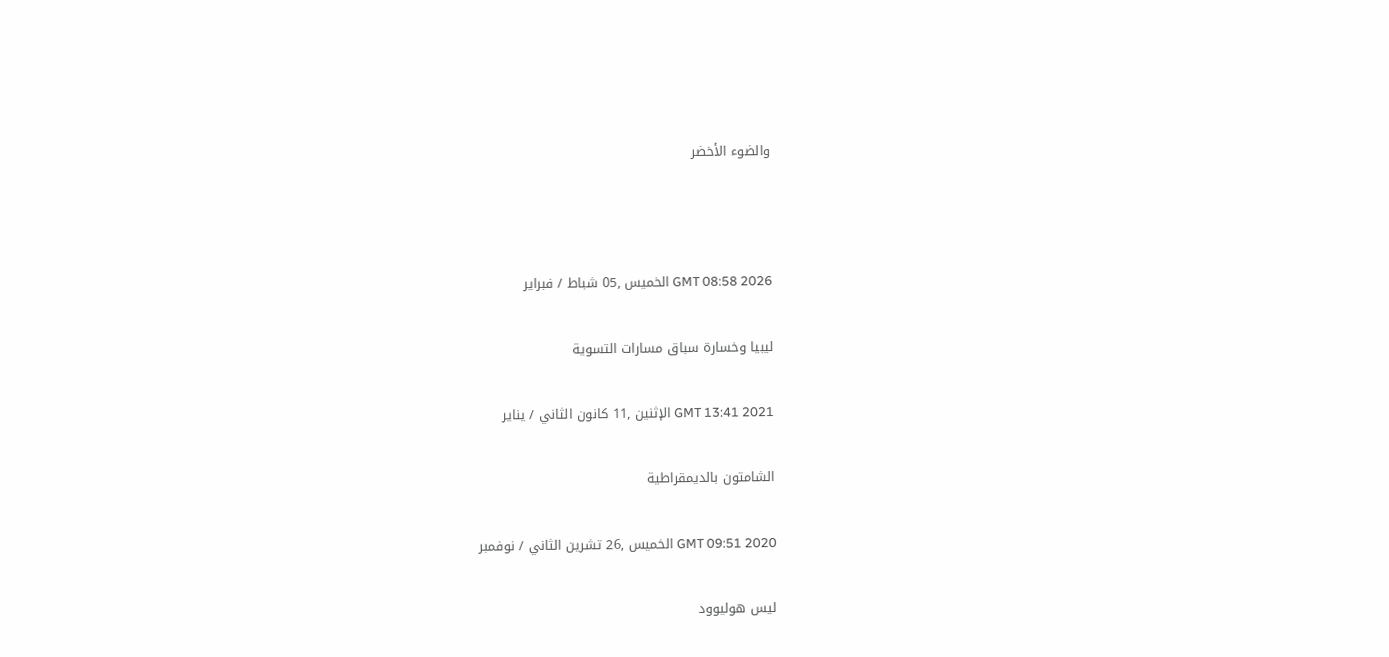والضوء الأخضر



GMT 08:58 2026 الخميس ,05 شباط / فبراير

ليبيا وخسارة سباق مسارات التسوية

GMT 13:41 2021 الإثنين ,11 كانون الثاني / يناير

الشامتون بالديمقراطية

GMT 09:51 2020 الخميس ,26 تشرين الثاني / نوفمبر

ليس هوليوود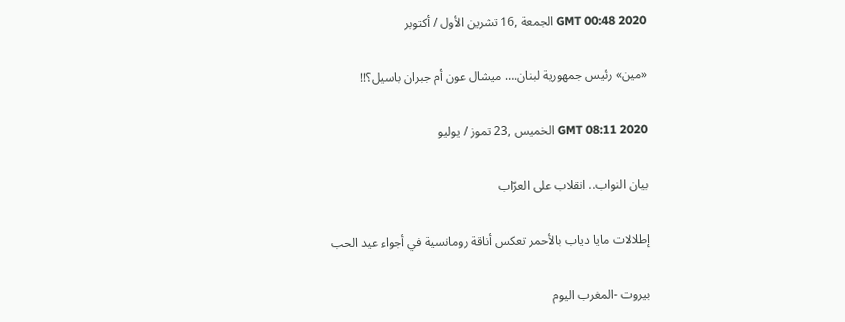GMT 00:48 2020 الجمعة ,16 تشرين الأول / أكتوبر

«مين» رئيس جمهورية لبنان.… ميشال عون أم جبران باسيل؟!!

GMT 08:11 2020 الخميس ,23 تموز / يوليو

بيان النواب.. انقلاب على العرّاب

إطلالات مايا دياب بالأحمر تعكس أناقة رومانسية في أجواء عيد الحب

بيروت -المغرب اليوم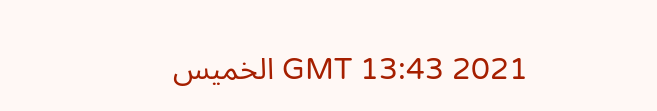GMT 13:43 2021 الخميس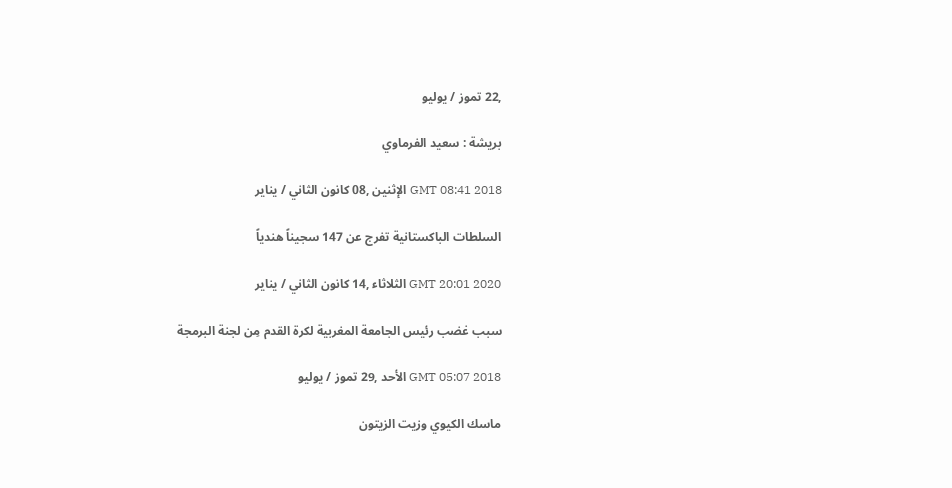,22 تموز / يوليو

بريشة : سعيد الفرماوي

GMT 08:41 2018 الإثنين ,08 كانون الثاني / يناير

السلطات الباكستانية تفرج عن 147 سجيناً هندياً

GMT 20:01 2020 الثلاثاء ,14 كانون الثاني / يناير

سبب غضب رئيس الجامعة المغربية لكرة القدم مِن لجنة البرمجة

GMT 05:07 2018 الأحد ,29 تموز / يوليو

ماسك الكيوي وزيت الزيتون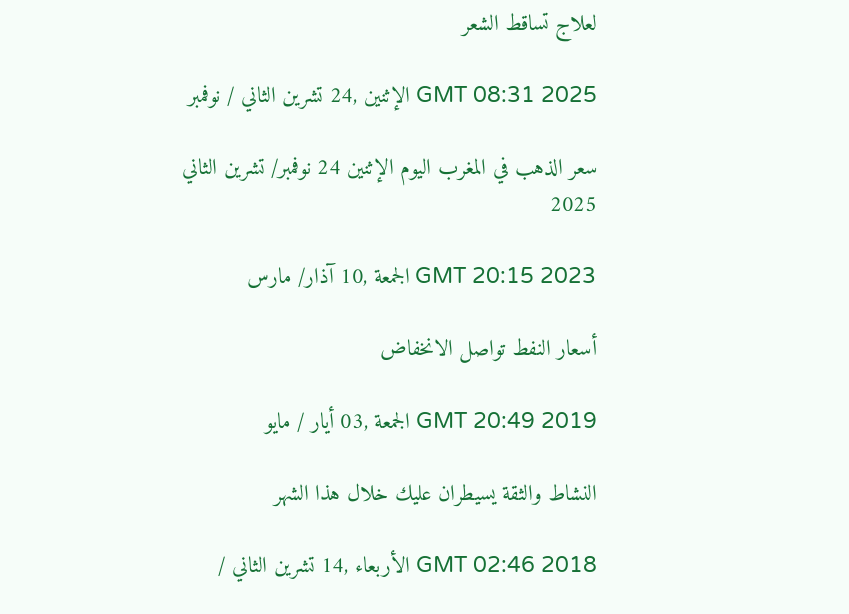لعلاج تساقط الشعر

GMT 08:31 2025 الإثنين ,24 تشرين الثاني / نوفمبر

سعر الذهب في المغرب اليوم الإثنين 24 نوفمبر/ تشرين الثاني 2025

GMT 20:15 2023 الجمعة ,10 آذار/ مارس

أسعار النفط تواصل الانخفاض

GMT 20:49 2019 الجمعة ,03 أيار / مايو

النشاط والثقة يسيطران عليك خلال هذا الشهر

GMT 02:46 2018 الأربعاء ,14 تشرين الثاني /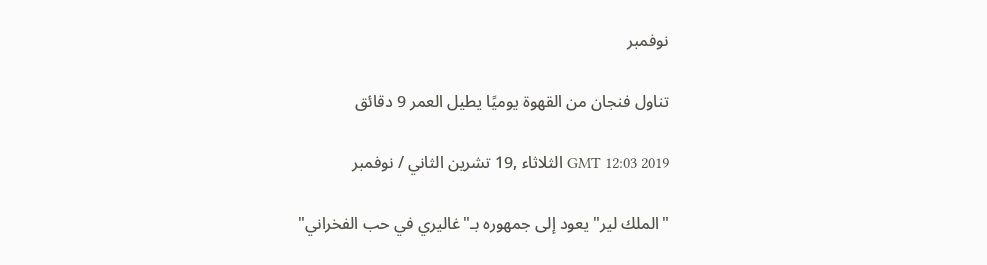نوفمبر

تناول فنجان من القهوة يوميًا يطيل العمر 9 دقائق

GMT 12:03 2019 الثلاثاء ,19 تشرين الثاني / نوفمبر

"الملك لير" يعود إلى جمهوره بـ"غاليري في حب الفخراني"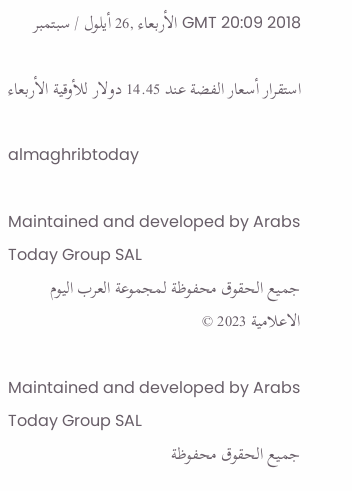GMT 20:09 2018 الأربعاء ,26 أيلول / سبتمبر

استقرار أسعار الفضة عند 14.45 دولار للأوقية الأربعاء

almaghribtoday

Maintained and developed by Arabs Today Group SAL
جميع الحقوق محفوظة لمجموعة العرب اليوم الاعلامية 2023 ©

Maintained and developed by Arabs Today Group SAL
جميع الحقوق محفوظة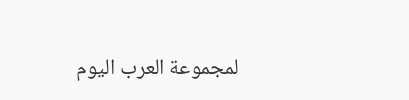لمجموعة العرب اليوم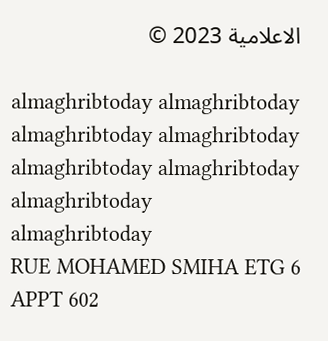الاعلامية 2023 ©

almaghribtoday almaghribtoday almaghribtoday almaghribtoday
almaghribtoday almaghribtoday almaghribtoday
almaghribtoday
RUE MOHAMED SMIHA ETG 6 APPT 602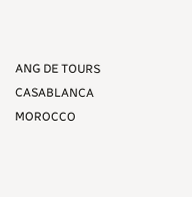ANG DE TOURS CASABLANCA MOROCCO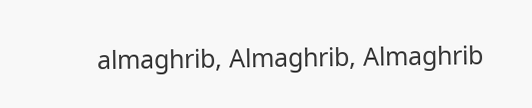almaghrib, Almaghrib, Almaghrib